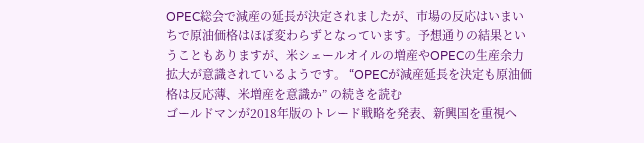OPEC総会で減産の延長が決定されましたが、市場の反応はいまいちで原油価格はほぼ変わらずとなっています。予想通りの結果ということもありますが、米シェールオイルの増産やOPECの生産余力拡大が意識されているようです。 “OPECが減産延長を決定も原油価格は反応薄、米増産を意識か” の続きを読む
ゴールドマンが2018年版のトレード戦略を発表、新興国を重視へ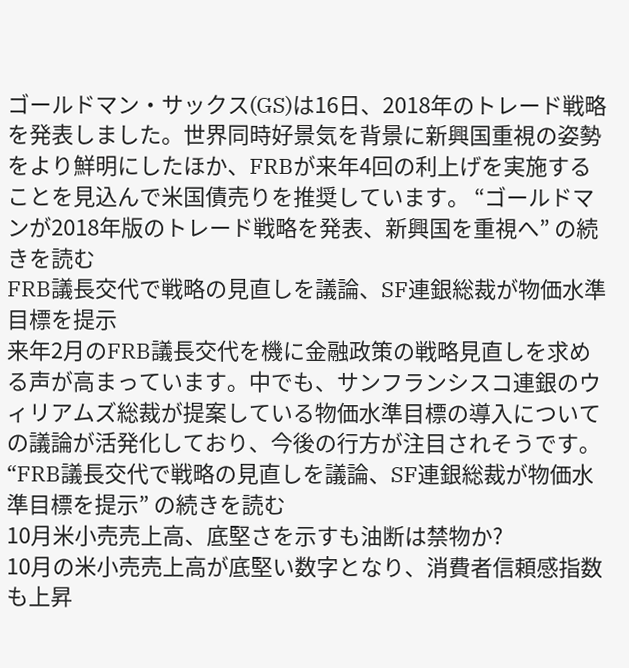ゴールドマン・サックス(GS)は16日、2018年のトレード戦略を発表しました。世界同時好景気を背景に新興国重視の姿勢をより鮮明にしたほか、FRBが来年4回の利上げを実施することを見込んで米国債売りを推奨しています。 “ゴールドマンが2018年版のトレード戦略を発表、新興国を重視へ” の続きを読む
FRB議長交代で戦略の見直しを議論、SF連銀総裁が物価水準目標を提示
来年2月のFRB議長交代を機に金融政策の戦略見直しを求める声が高まっています。中でも、サンフランシスコ連銀のウィリアムズ総裁が提案している物価水準目標の導入についての議論が活発化しており、今後の行方が注目されそうです。 “FRB議長交代で戦略の見直しを議論、SF連銀総裁が物価水準目標を提示” の続きを読む
10月米小売売上高、底堅さを示すも油断は禁物か?
10月の米小売売上高が底堅い数字となり、消費者信頼感指数も上昇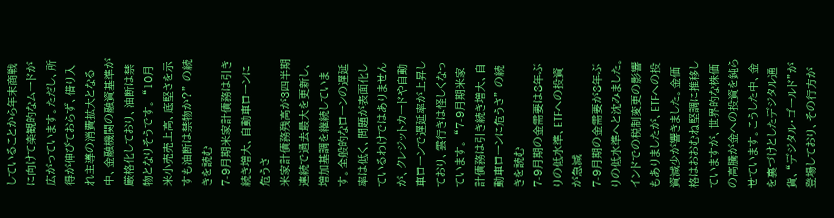していることから年末商戦に向けて楽観的なムードが広がっています。ただし、所得が伸びておらず、借り入れ主導の消費拡大となる中、金融機関の融資基準が厳格化しており、油断は禁物となりそうです。 “10月米小売売上高、底堅さを示すも油断は禁物か?” の続きを読む
7-9月期米家計債務は引き続き増大、自動車ローンに危うさ
米家計債務残高が3四半期連続で過去最大を更新し、増加基調を継続しています。全般的なローンの遅延率は低く、問題が表面化しているわけではありませんが、クレジットカードや自動車ローンで遅延率が上昇しており、雲行きは怪しくなっています。 “7-9月期米家計債務は引き続き増大、自動車ローンに危うさ” の続きを読む
7-9月期の金需要は8年ぶりの低水準、ETFへの投資が急減
7-9月期の金需要が8年ぶりの低水準へと沈みました。インドでの税制変更の影響もありましたが、ETFへの投資減少が響きました。金価格はおおむね堅調に推移していますが、世界的な株価の高騰が金への投資を鈍らせています。こうした中、金を裏づけとしたデジタル通貨、“デジタル・ゴールド”が登場しており、その行方が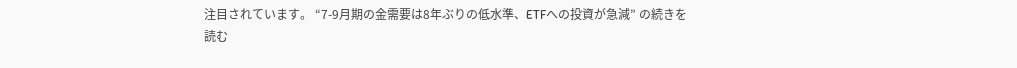注目されています。 “7-9月期の金需要は8年ぶりの低水準、ETFへの投資が急減” の続きを読む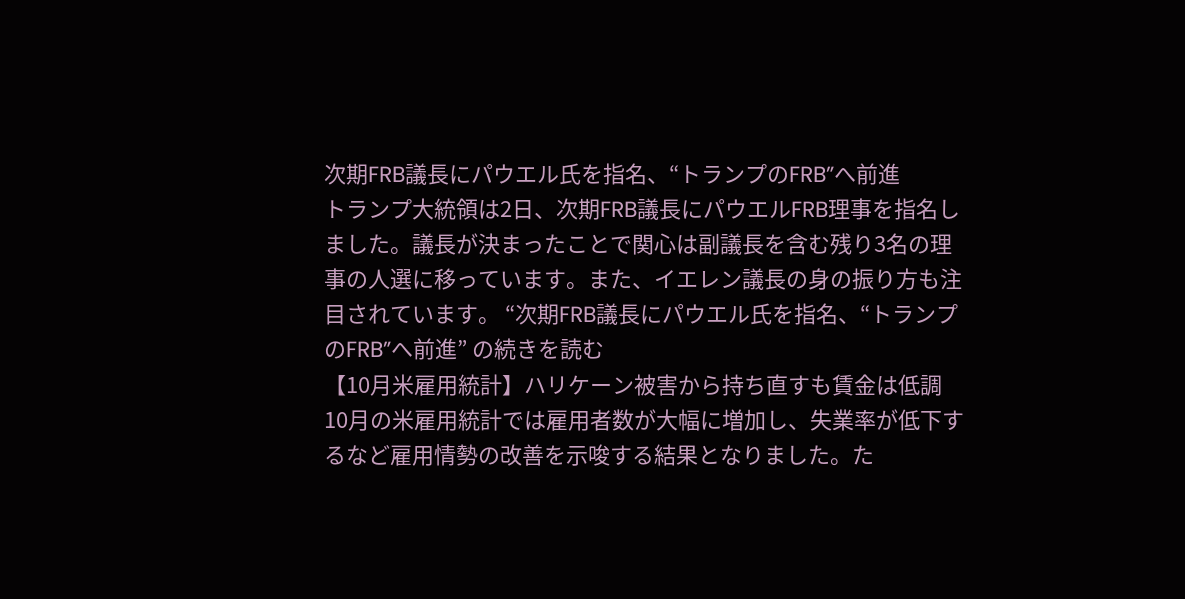次期FRB議長にパウエル氏を指名、“トランプのFRB”へ前進
トランプ大統領は2日、次期FRB議長にパウエルFRB理事を指名しました。議長が決まったことで関心は副議長を含む残り3名の理事の人選に移っています。また、イエレン議長の身の振り方も注目されています。 “次期FRB議長にパウエル氏を指名、“トランプのFRB”へ前進” の続きを読む
【10月米雇用統計】ハリケーン被害から持ち直すも賃金は低調
10月の米雇用統計では雇用者数が大幅に増加し、失業率が低下するなど雇用情勢の改善を示唆する結果となりました。た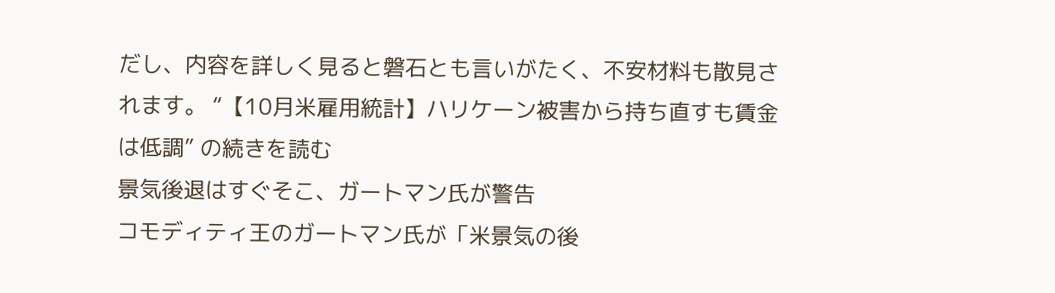だし、内容を詳しく見ると磐石とも言いがたく、不安材料も散見されます。 “【10月米雇用統計】ハリケーン被害から持ち直すも賃金は低調” の続きを読む
景気後退はすぐそこ、ガートマン氏が警告
コモディティ王のガートマン氏が「米景気の後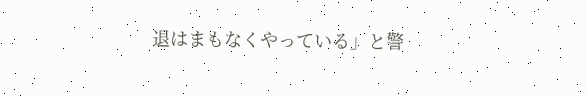退はまもなくやっている」と警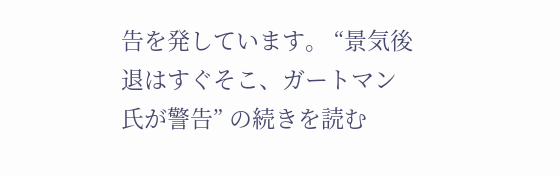告を発しています。 “景気後退はすぐそこ、ガートマン氏が警告” の続きを読む